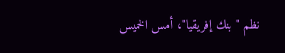نظم "بنك إفريقيا"، أمس الخميس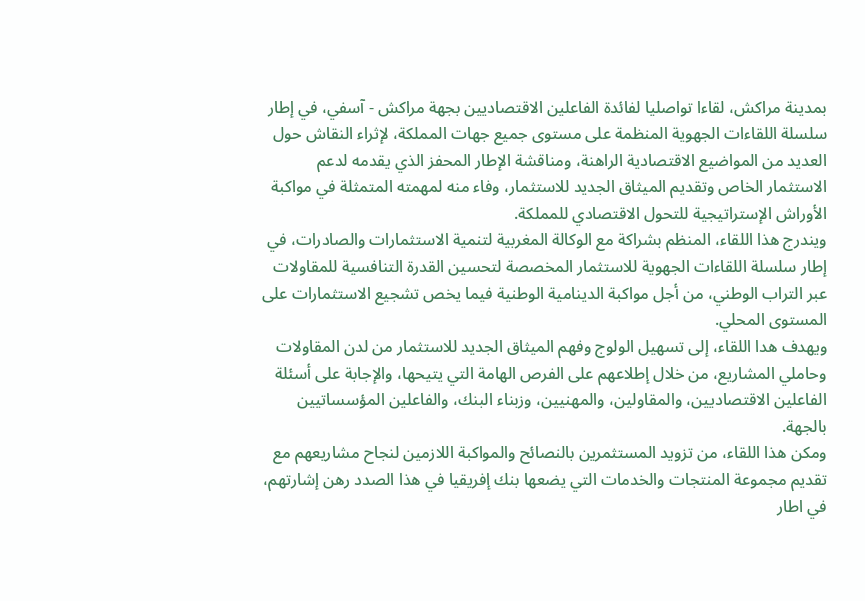بمدينة مراكش، لقاءا تواصليا لفائدة الفاعلين الاقتصاديين بجهة مراكش - آسفي، في إطار سلسلة اللقاءات الجهوية المنظمة على مستوى جميع جهات المملكة، لإثراء النقاش حول العديد من المواضيع الاقتصادية الراهنة، ومناقشة الإطار المحفز الذي يقدمه لدعم الاستثمار الخاص وتقديم الميثاق الجديد للاستثمار، وفاء منه لمهمته المتمثلة في مواكبة الأوراش الإستراتيجية للتحول الاقتصادي للمملكة.
ويندرج هذا اللقاء، المنظم بشراكة مع الوكالة المغربية لتنمية الاستثمارات والصادرات، في إطار سلسلة اللقاءات الجهوية للاستثمار المخصصة لتحسين القدرة التنافسية للمقاولات عبر التراب الوطني، من أجل مواكبة الدينامية الوطنية فيما يخص تشجيع الاستثمارات على المستوى المحلي.
ويهدف هدا اللقاء، إلى تسهيل الولوج وفهم الميثاق الجديد للاستثمار من لدن المقاولات وحاملي المشاريع، من خلال إطلاعهم على الفرص الهامة التي يتيحها، والإجابة على أسئلة الفاعلين الاقتصاديين، والمقاولين، والمهنيين، وزبناء البنك، والفاعلين المؤسساتيين بالجهة.
ومكن هذا اللقاء، من تزويد المستثمرين بالنصائح والمواكبة اللازمين لنجاح مشاريعهم مع تقديم مجموعة المنتجات والخدمات التي يضعها بنك إفريقيا في هذا الصدد رهن إشارتهم، في اطار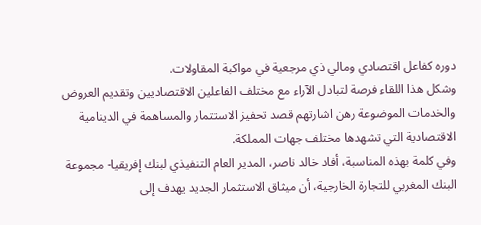دوره كفاعل اقتصادي ومالي ذي مرجعية في مواكبة المقاولات.
وشكل هذا اللقاء فرصة لتبادل الآراء مع مختلف الفاعلين الاقتصاديين وتقديم العروض والخدمات الموضوعة رهن اشارتهم قصد تحفيز الاستتمار والمساهمة في الدينامية الاقتصادية التي تشهدها مختلف جهات المملكة.
وفي كلمة بهذه المناسبة، أفاد خالد ناصر، المدير العام التنفيذي لبنك إفريقيا- مجموعة البنك المغربي للتجارة الخارجية، أن ميثاق الاستثمار الجديد يهدف إلى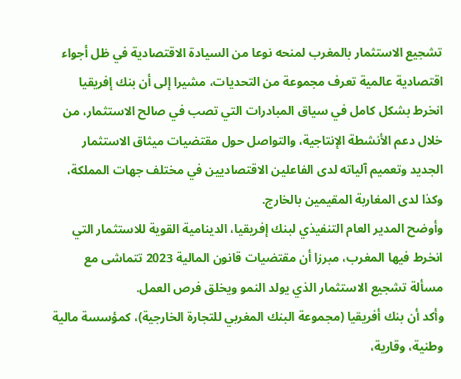تشجيع الاستثمار بالمغرب لمنحه نوعا من السيادة الاقتصادية في ظل أجواء اقتصادية عالمية تعرف مجموعة من التحديات، مشيرا إلى أن بنك إفريقيا انخرط بشكل كامل في سياق المبادرات التي تصب في صالح الاستثمار، من خلال دعم الأنشطة الإنتاجية، والتواصل حول مقتضيات ميثاق الاستثمار الجديد وتعميم آلياته لدى الفاعلين الاقتصاديين في مختلف جهات المملكة، وكذا لدى المغاربة المقيمين بالخارج.
وأوضح المدير العام التنفيذي لبنك إفريقيا، الدينامية القوية للاستثمار التي انخرط فيها المغرب، مبرزا أن مقتضيات قانون المالية 2023 تتماشى مع مسألة تشجيع الاستثمار الذي يولد النمو ويخلق فرص العمل.
وأكد أن بنك أفريقيا (مجموعة البنك المغربي للتجارة الخارجية)، كمؤسسة مالية وطنية، وقارية،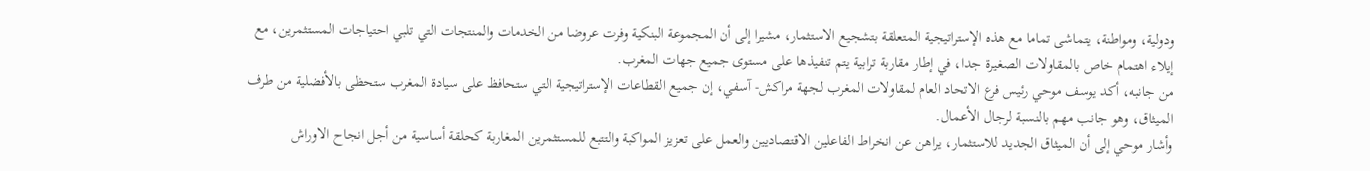ودولية، ومواطنة، يتماشى تماما مع هذه الإستراتيجية المتعلقة بتشجيع الاستثمار، مشيرا إلى أن المجموعة البنكية وفرت عروضا من الخدمات والمنتجات التي تلبي احتياجات المستثمرين، مع إيلاء اهتمام خاص بالمقاولات الصغيرة جدا، في إطار مقاربة ترابية يتم تنفيذها على مستوى جميع جهات المغرب.
من جانبه، أكد يوسف موحي رئيس فرع الاتحاد العام لمقاولات المغرب لجهة مراكش- آسفي، إن جميع القطاعات الإستراتيجية التي ستحافظ على سيادة المغرب ستحظى بالأفضلية من طرف الميثاق، وهو جانب مهم بالنسبة لرجال الأعمال.
وأشار موحي إلى أن الميثاق الجديد للاستثمار، يراهن عن انخراط الفاعلين الاقتصاديين والعمل على تعزيز المواكبة والتتبع للمستثمرين المغاربة كحلقة أساسية من أجل انجاح الاوراش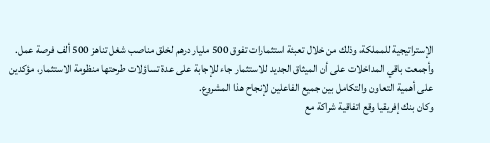الإستراتيجية للمملكة، وذلك من خلال تعبئة استثمارات تفوق 500 مليار درهم لخلق مناصب شغل تناهز 500 ألف فرصة عمل.
وأجمعت باقي المداخلات على أن الميثاق الجديد للاستثمار جاء للإجابة على عدة تساؤلات طرحتها منظومة الاستثمار، مؤكدين على أهمية التعاون والتكامل بين جميع الفاعلين لإنجاح هذا المشروع.
وكان بنك إفريقيا وقع اتفاقية شراكة مع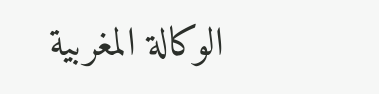الوكالة المغربية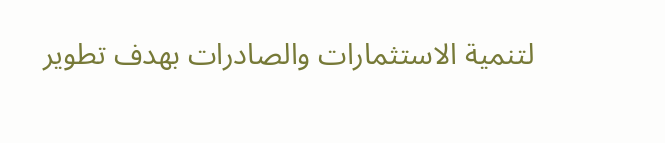لتنمية الاستثمارات والصادرات بهدف تطوير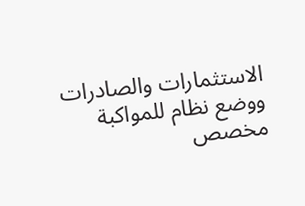الاستثمارات والصادرات ووضع نظام للمواكبة مخصص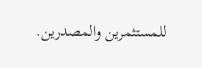للمستثمرين والمصدرين.